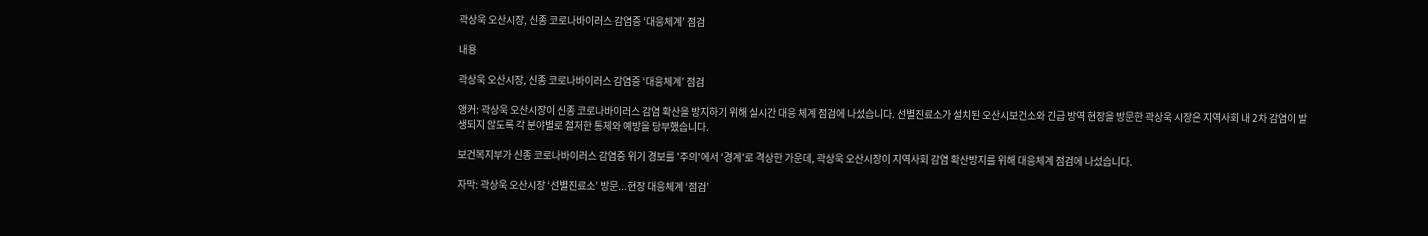곽상욱 오산시장, 신종 코로나바이러스 감염증 ‘대응체계’ 점검

내용

곽상욱 오산시장, 신종 코로나바이러스 감염증 ‘대응체계’ 점검

앵커: 곽상욱 오산시장이 신종 코로나바이러스 감염 확산을 방지하기 위해 실시간 대응 체계 점검에 나섰습니다. 선별진료소가 설치된 오산시보건소와 긴급 방역 현장을 방문한 곽상욱 시장은 지역사회 내 2차 감염이 발생되지 않도록 각 분야별로 철저한 통제와 예방을 당부했습니다.

보건복지부가 신종 코로나바이러스 감염증 위기 경보를 '주의'에서 '경계'로 격상한 가운데, 곽상욱 오산시장이 지역사회 감염 확산방지를 위해 대응체계 점검에 나섰습니다.

자막: 곽상욱 오산시장 ‘선별진료소’ 방문...현장 대응체계 ‘점검’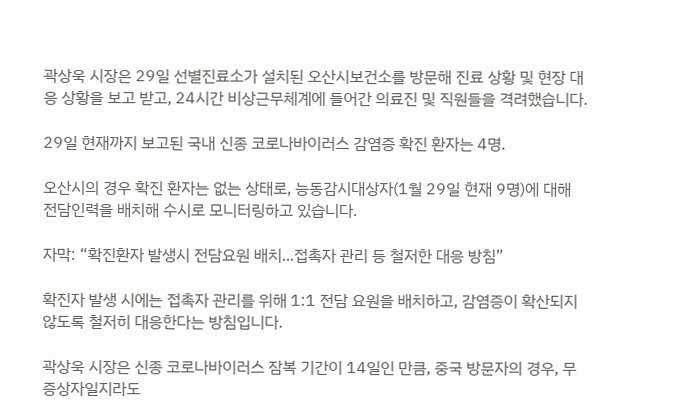곽상욱 시장은 29일 선별진료소가 설치된 오산시보건소를 방문해 진료 상황 및 현장 대응 상황을 보고 받고, 24시간 비상근무체계에 들어간 의료진 및 직원들을 격려했습니다.

29일 현재까지 보고된 국내 신종 코로나바이러스 감염증 확진 환자는 4명.

오산시의 경우 확진 환자는 없는 상태로, 능동감시대상자(1월 29일 현재 9명)에 대해 전담인력을 배치해 수시로 모니터링하고 있습니다.

자막: “확진환자 발생시 전담요원 배치...접촉자 관리 등 철저한 대응 방침”

확진자 발생 시에는 접촉자 관리를 위해 1:1 전담 요원을 배치하고, 감염증이 확산되지 않도록 철저히 대응한다는 방침입니다.

곽상욱 시장은 신종 코로나바이러스 잠복 기간이 14일인 만큼, 중국 방문자의 경우, 무증상자일지라도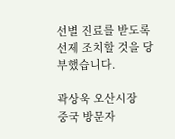선별 진료를 받도록 선제 조치할 것을 당부했습니다.

곽상욱 오산시장
중국 방문자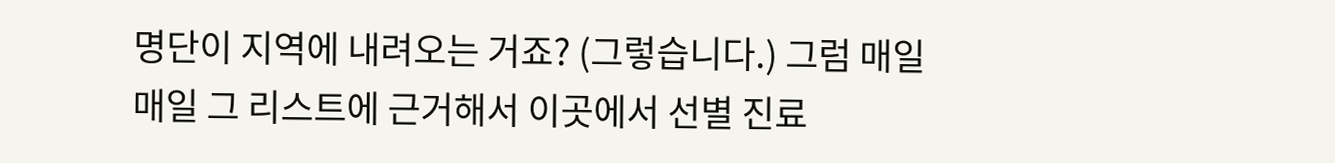명단이 지역에 내려오는 거죠? (그렇습니다.) 그럼 매일 매일 그 리스트에 근거해서 이곳에서 선별 진료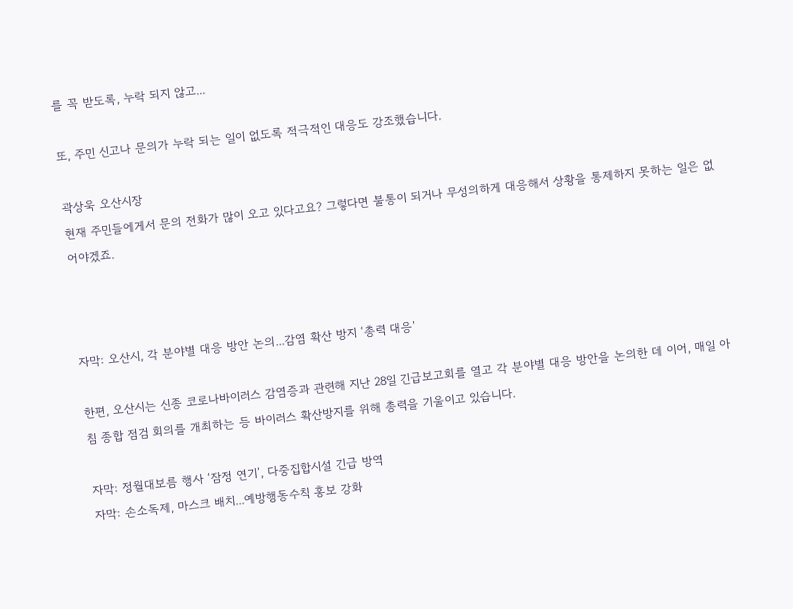를 꼭 받도록, 누락 되지 않고...

또, 주민 신고나 문의가 누락 되는 일이 없도록 적극적인 대응도 강조했습니다.

곽상욱 오산시장
현재 주민들에게서 문의 전화가 많이 오고 있다고요? 그렇다면 불통이 되거나 무성의하게 대응해서 상황을 통제하지 못하는 일은 없어야겠죠.



자막: 오산시, 각 분야별 대응 방안 논의...감염 확산 방지 ‘총력 대응’

한편, 오산시는 신종 코로나바이러스 감염증과 관련해 지난 28일 긴급보고회를 열고 각 분야별 대응 방안을 논의한 데 이어, 매일 아침 종합 점검 회의를 개최하는 등 바이러스 확산방지를 위해 총력을 기울이고 있습니다.

자막: 정월대보름 행사 ‘잠정 연기’, 다중집합시설 긴급 방역
자막: 손소독제, 마스크 배치...예방행동수칙 홍보 강화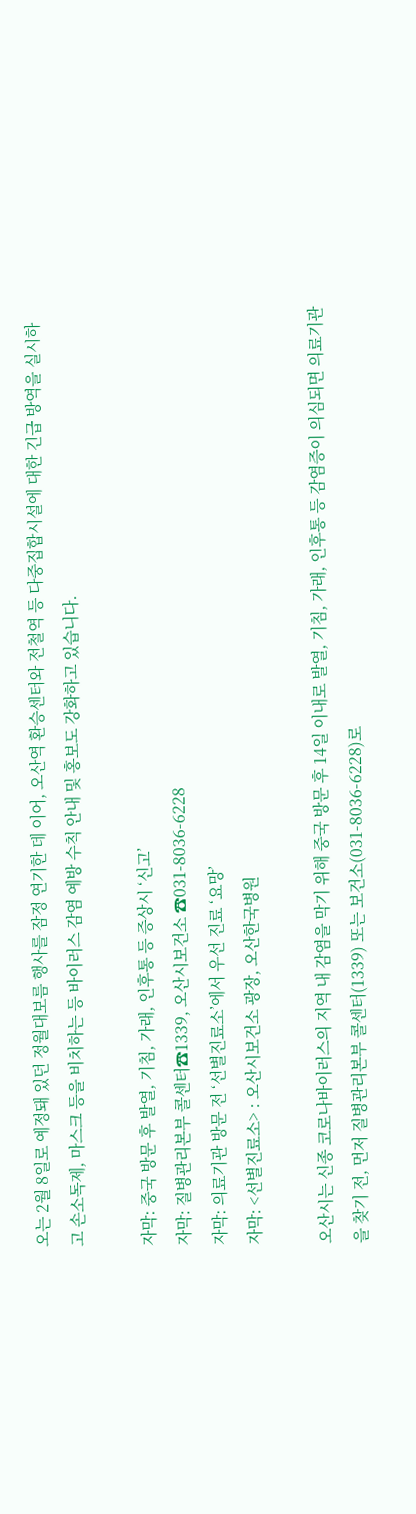오는 2월 8일로 예정돼 있던 정월대보름 행사를 잠정 연기한 데 이어, 오산역 환승센터와 전철역 등 다중집합시설에 대한 긴급 방역을 실시하고 손소독제, 마스크 등을 비치하는 등 바이러스 감염 예방 수칙 안내 및 홍보도 강화하고 있습니다.

자막: 중국 방문 후 발열, 기침, 가래, 인후통 등 증상시 ‘신고’
자막: 질병관리본부 콜센터☎1339, 오산시보건소 ☎031-8036-6228
자막: 의료기관 방문 전 ‘선별진료소’에서 우선 진료 ‘요망’
자막: <선별진료소> : 오산시보건소 광장, 오산한국병원

오산시는 신종 코로나바이러스의 지역 내 감염을 막기 위해 중국 방문 후 14일 이내로 발열, 기침, 가래, 인후통 등 감염증이 의심되면 의료기관을 찾기 전, 먼저 질병관리본부 콜센터(1339) 또는 보건소(031-8036-6228)로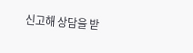신고해 상담을 받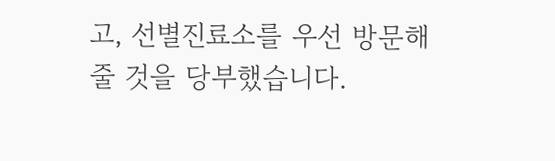고, 선별진료소를 우선 방문해 줄 것을 당부했습니다.